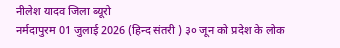नीलेश यादव जिला ब्यूरो
नर्मदापुरम 01 जुलाई 2026 (हिन्द संतरी ) ३० जून को प्रदेश के लोक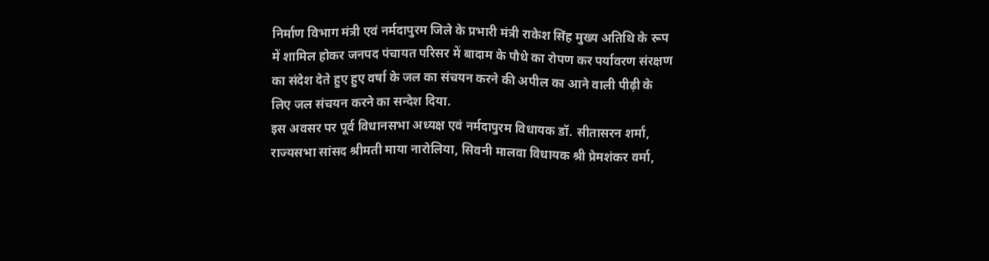निर्माण विभाग मंत्री एवं नर्मदापुरम जिले के प्रभारी मंत्री राकेश सिंह मुख्य अतिथि के रूप में शामिल होकर जनपद पंचायत परिसर में बादाम के पौधे का रोपण कर पर्यावरण संरक्षण का संदेश देते हुए हुए वर्षा के जल का संचयन करने की अपील का आने वाली पीढ़ी के लिए जल संचयन करने का सन्देश दिया.
इस अवसर पर पूर्व विधानसभा अध्यक्ष एवं नर्मदापुरम विधायक डॉ. सीतासरन शर्मा, राज्यसभा सांसद श्रीमती माया नारोलिया, सिवनी मालवा विधायक श्री प्रेमशंकर वर्मा,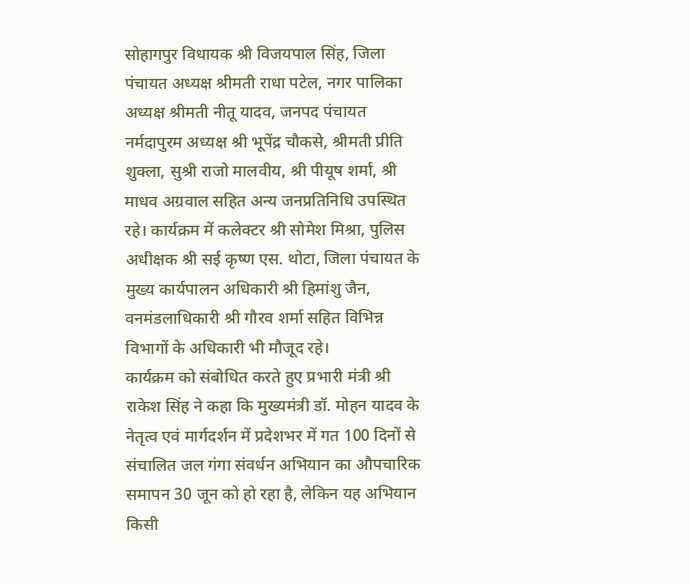सोहागपुर विधायक श्री विजयपाल सिंह, जिला पंचायत अध्यक्ष श्रीमती राधा पटेल, नगर पालिका अध्यक्ष श्रीमती नीतू यादव, जनपद पंचायत नर्मदापुरम अध्यक्ष श्री भूपेंद्र चौकसे, श्रीमती प्रीति शुक्ला, सुश्री राजो मालवीय, श्री पीयूष शर्मा, श्री माधव अग्रवाल सहित अन्य जनप्रतिनिधि उपस्थित रहे। कार्यक्रम में कलेक्टर श्री सोमेश मिश्रा, पुलिस अधीक्षक श्री सई कृष्ण एस. थोटा, जिला पंचायत के मुख्य कार्यपालन अधिकारी श्री हिमांशु जैन, वनमंडलाधिकारी श्री गौरव शर्मा सहित विभिन्न विभागों के अधिकारी भी मौजूद रहे।
कार्यक्रम को संबोधित करते हुए प्रभारी मंत्री श्री राकेश सिंह ने कहा कि मुख्यमंत्री डॉ. मोहन यादव के नेतृत्व एवं मार्गदर्शन में प्रदेशभर में गत 100 दिनों से संचालित जल गंगा संवर्धन अभियान का औपचारिक समापन 30 जून को हो रहा है, लेकिन यह अभियान किसी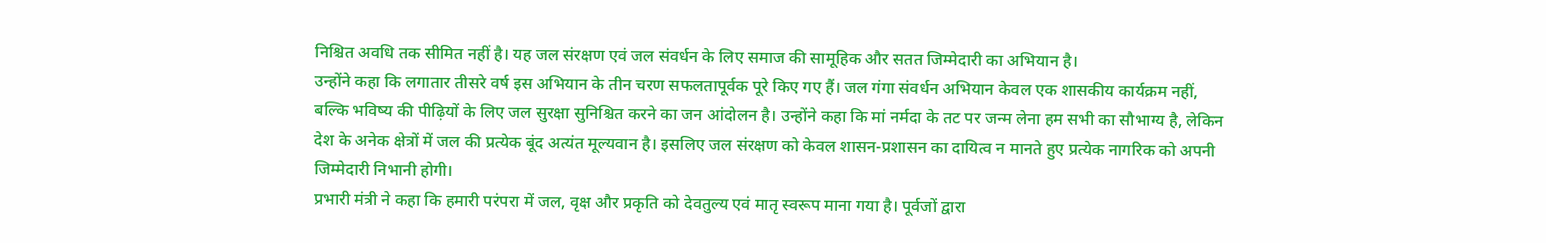निश्चित अवधि तक सीमित नहीं है। यह जल संरक्षण एवं जल संवर्धन के लिए समाज की सामूहिक और सतत जिम्मेदारी का अभियान है।
उन्होंने कहा कि लगातार तीसरे वर्ष इस अभियान के तीन चरण सफलतापूर्वक पूरे किए गए हैं। जल गंगा संवर्धन अभियान केवल एक शासकीय कार्यक्रम नहीं, बल्कि भविष्य की पीढ़ियों के लिए जल सुरक्षा सुनिश्चित करने का जन आंदोलन है। उन्होंने कहा कि मां नर्मदा के तट पर जन्म लेना हम सभी का सौभाग्य है, लेकिन देश के अनेक क्षेत्रों में जल की प्रत्येक बूंद अत्यंत मूल्यवान है। इसलिए जल संरक्षण को केवल शासन-प्रशासन का दायित्व न मानते हुए प्रत्येक नागरिक को अपनी जिम्मेदारी निभानी होगी।
प्रभारी मंत्री ने कहा कि हमारी परंपरा में जल, वृक्ष और प्रकृति को देवतुल्य एवं मातृ स्वरूप माना गया है। पूर्वजों द्वारा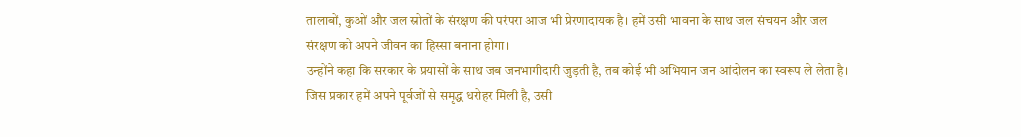तालाबों, कुओं और जल स्रोतों के संरक्षण की परंपरा आज भी प्रेरणादायक है। हमें उसी भावना के साथ जल संचयन और जल संरक्षण को अपने जीवन का हिस्सा बनाना होगा।
उन्होंने कहा कि सरकार के प्रयासों के साथ जब जनभागीदारी जुड़ती है, तब कोई भी अभियान जन आंदोलन का स्वरूप ले लेता है। जिस प्रकार हमें अपने पूर्वजों से समृद्ध धरोहर मिली है, उसी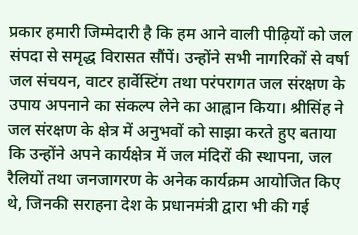प्रकार हमारी जिम्मेदारी है कि हम आने वाली पीढ़ियों को जल संपदा से समृद्ध विरासत सौंपें। उन्होंने सभी नागरिकों से वर्षा जल संचयन, वाटर हार्वेस्टिंग तथा परंपरागत जल संरक्षण के उपाय अपनाने का संकल्प लेने का आह्वान किया। श्रीसिंह ने जल संरक्षण के क्षेत्र में अनुभवों को साझा करते हुए बताया कि उन्होंने अपने कार्यक्षेत्र में जल मंदिरों की स्थापना, जल रैलियों तथा जनजागरण के अनेक कार्यक्रम आयोजित किए थे, जिनकी सराहना देश के प्रधानमंत्री द्वारा भी की गई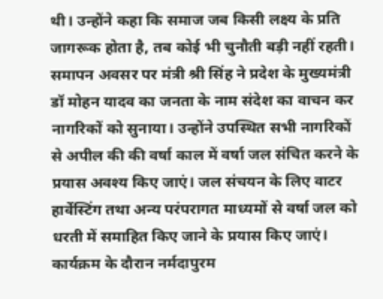थी। उन्होंने कहा कि समाज जब किसी लक्ष्य के प्रति जागरूक होता है, तब कोई भी चुनौती बड़ी नहीं रहती। समापन अवसर पर मंत्री श्री सिंह ने प्रदेश के मुख्यमंत्री डॉ मोहन यादव का जनता के नाम संदेश का वाचन कर नागरिकों को सुनाया। उन्होंने उपस्थित सभी नागरिकों से अपील की की वर्षा काल में वर्षा जल संचित करने के प्रयास अवश्य किए जाएं। जल संचयन के लिए वाटर हार्वेस्टिंग तथा अन्य परंपरागत माध्यमों से वर्षा जल को धरती में समाहित किए जाने के प्रयास किए जाएं।
कार्यक्रम के दौरान नर्मदापुरम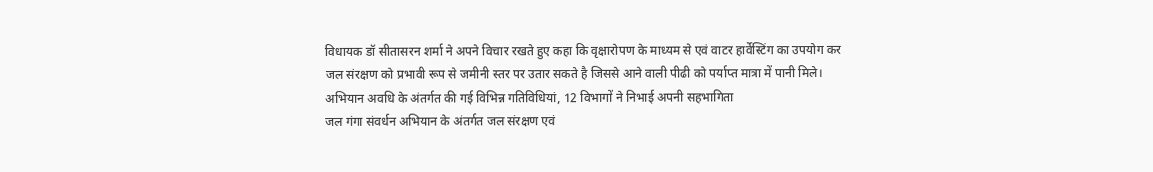विधायक डॉ सीतासरन शर्मा ने अपने विचार रखते हुए कहा कि वृक्षारोपण के माध्यम से एवं वाटर हार्वेस्टिंग का उपयोग कर जल संरक्षण को प्रभावी रूप से जमीनी स्तर पर उतार सकते है जिससे आने वाली पीढी को पर्याप्त मात्रा में पानी मिले।
अभियान अवधि के अंतर्गत की गई विभिन्न गतिविधियां, 12 विभागों ने निभाई अपनी सहभागिता
जल गंगा संवर्धन अभियान के अंतर्गत जल संरक्षण एवं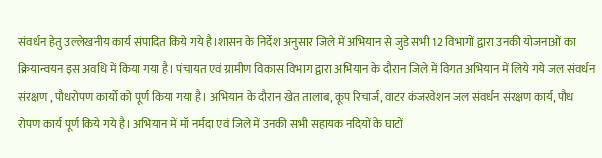संवर्धन हेतु उल्लेखनीय कार्य संपादित किये गये है।शासन के निर्देश अनुसार जिले में अभियान से जुडे सभी 12 विभागों द्वारा उनकी योजनाओं का क्रियान्वयन इस अवधि में किया गया है। पंचायत एवं ग्रामीण विकास विभाग द्वारा अभियान के दौरान जिले में विगत अभियान में लिये गये जल संवर्धन संरक्षण , पौधरोपण कार्यो को पूर्ण किया गया है। अभियान के दौरान खेत तालाब, कूप रिचार्ज, वाटर कंजरवेशन जल संवर्धन संरक्षण कार्य, पौध रोपण कार्य पूर्ण किये गये है। अभियान में मॉ नर्मदा एवं जिले में उनकी सभी सहायक नदियों के घाटों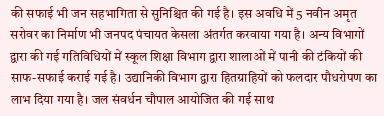की सफाई भी जन सहभागिता से सुनिश्चित की गई है। इस अवधि में 5 नवीन अमृत सरोवर का निर्माण भी जनपद पंचायत केसला अंतर्गत करवाया गया है। अन्य विभागों द्वारा की गई गतिविधियों में स्कूल शिक्षा विभाग द्वारा शालाओं में पानी की टंकियों की साफ-सफाई कराई गई है। उद्यानिकी विभाग द्वारा हितग्राहियों को फलदार पौधरोपण का लाभ दिया गया है। जल संवर्धन चौपाल आयोजित की गई साथ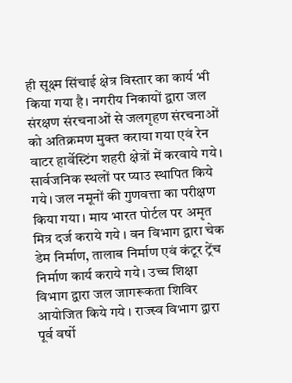ही सूक्ष्म सिंचाई क्षेत्र विस्तार का कार्य भी किया गया है। नगरीय निकायों द्वारा जल संरक्षण संरचनाओं से जलगृहण संरचनाओं को अतिक्रमण मुक्त कराया गया एवं रेन वाटर हार्वेस्टिंग शहरी क्षेत्रों में करवाये गये। सार्वजनिक स्थलों पर प्याउ स्थापित किये गये। जल नमूनों की गुणवत्ता का परीक्षण किया गया। माय भारत पोर्टल पर अमृत मित्र दर्ज कराये गये । वन विभाग द्वारा चेक डेम निर्माण, तालाब निर्माण एवं कंटूर ट्रेंच निर्माण कार्य कराये गये। उच्च शिक्षा विभाग द्वारा जल जागरूकता शिविर आयोजित किये गये । राज्स्व विभाग द्वारा पूर्व वर्षो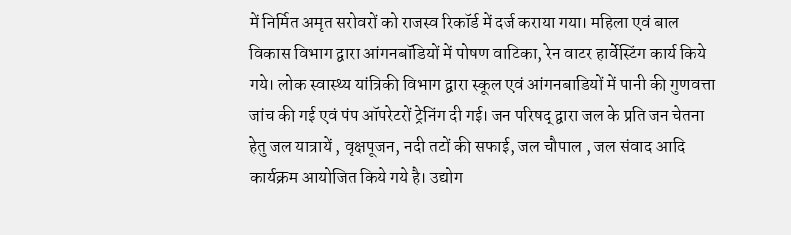में निर्मित अमृत सरोवरों को राजस्व रिकॉर्ड में दर्ज कराया गया। महिला एवं बाल विकास विभाग द्वारा आंगनबॉडियों में पोषण वाटिका, रेन वाटर हार्वेस्टिंग कार्य किये गये। लोक स्वास्थ्य यांत्रिकी विभाग द्वारा स्कूल एवं आंगनबाडियों में पानी की गुणवत्ता जांच की गई एवं पंप ऑपरेटरों ट्रेनिंग दी गई। जन परिषद् द्वारा जल के प्रति जन चेतना हेतु जल यात्रायें , वृक्षपूजन, नदी तटों की सफाई, जल चौपाल , जल संवाद आदि कार्यक्रम आयोजित किये गये है। उद्योग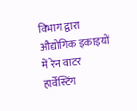विभाग द्वारा औद्योगिक इकाइयों में रेन वाटर हार्वेस्टिंग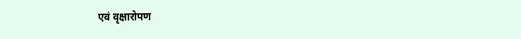एवं वृक्षारोपण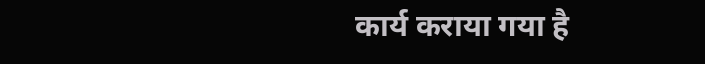कार्य कराया गया है